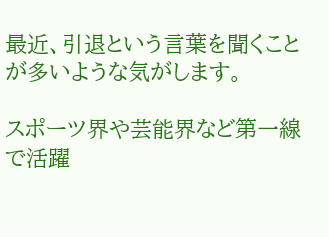最近、引退という言葉を聞くことが多いような気がします。

スポーツ界や芸能界など第一線で活躍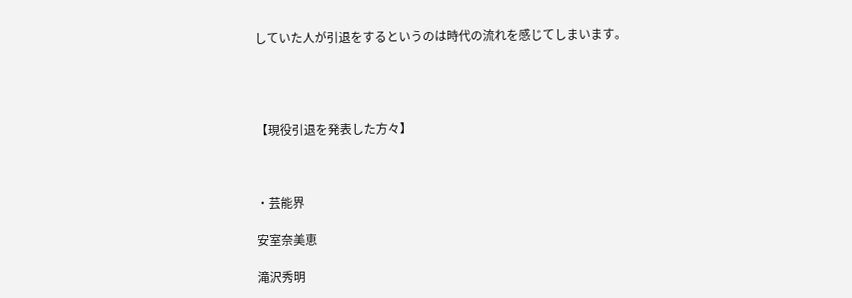していた人が引退をするというのは時代の流れを感じてしまいます。




【現役引退を発表した方々】



・芸能界

安室奈美恵

滝沢秀明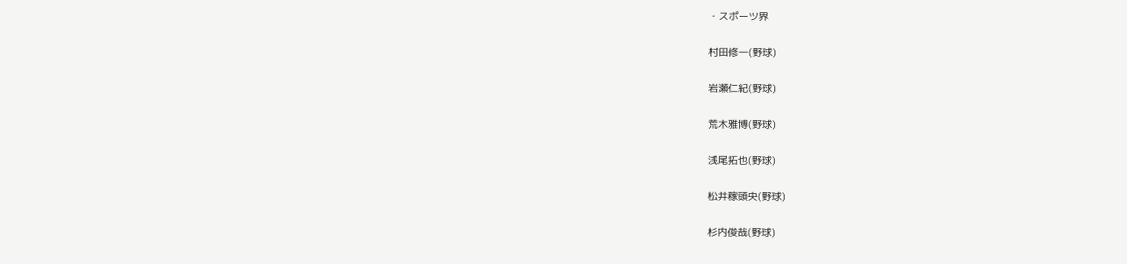・スポーツ界

村田修一(野球)

岩瀬仁紀(野球)

荒木雅博(野球)

浅尾拓也(野球)

松井稼頭央(野球)

杉内俊哉(野球)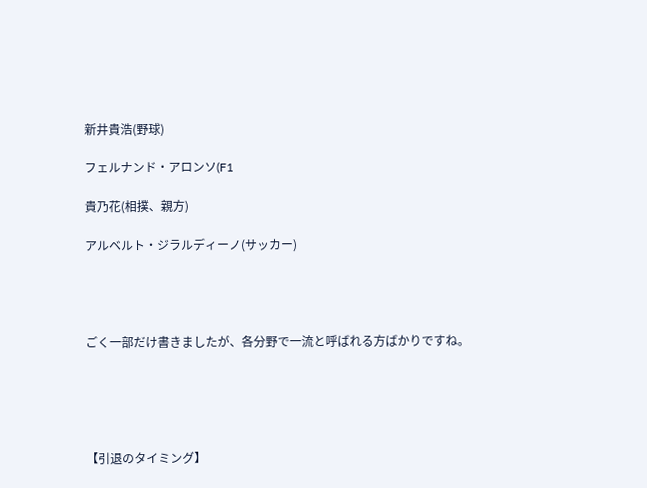新井貴浩(野球)

フェルナンド・アロンソ(F1

貴乃花(相撲、親方)

アルベルト・ジラルディーノ(サッカー)




ごく一部だけ書きましたが、各分野で一流と呼ばれる方ばかりですね。





【引退のタイミング】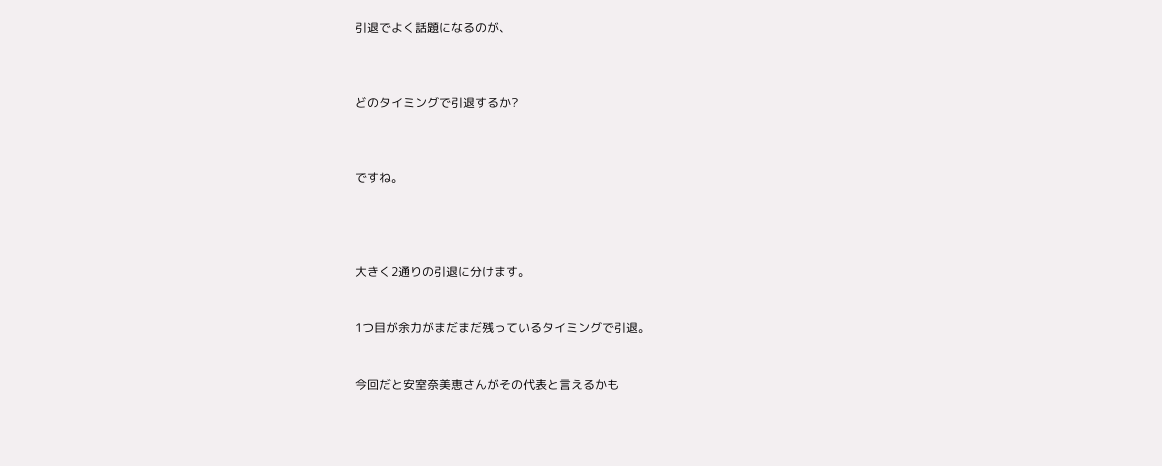引退でよく話題になるのが、



どのタイミングで引退するか?



ですね。




大きく2通りの引退に分けます。


1つ目が余力がまだまだ残っているタイミングで引退。


今回だと安室奈美恵さんがその代表と言えるかも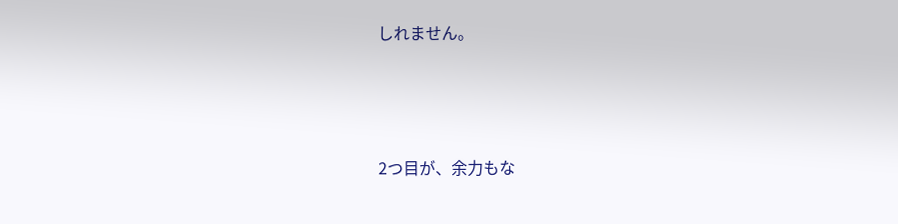しれません。




2つ目が、余力もな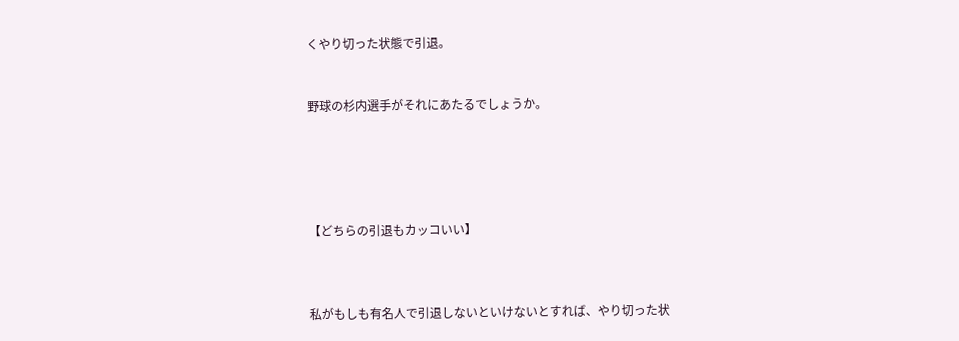くやり切った状態で引退。


野球の杉内選手がそれにあたるでしょうか。





【どちらの引退もカッコいい】



私がもしも有名人で引退しないといけないとすれば、やり切った状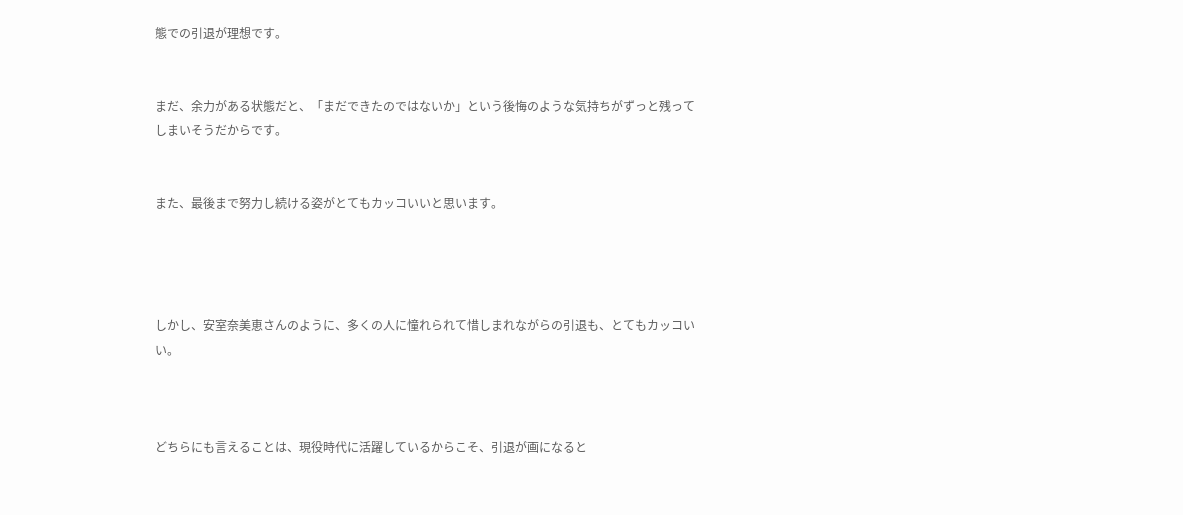態での引退が理想です。


まだ、余力がある状態だと、「まだできたのではないか」という後悔のような気持ちがずっと残ってしまいそうだからです。


また、最後まで努力し続ける姿がとてもカッコいいと思います。




しかし、安室奈美恵さんのように、多くの人に憧れられて惜しまれながらの引退も、とてもカッコいい。



どちらにも言えることは、現役時代に活躍しているからこそ、引退が画になると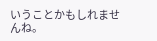いうことかもしれませんね。